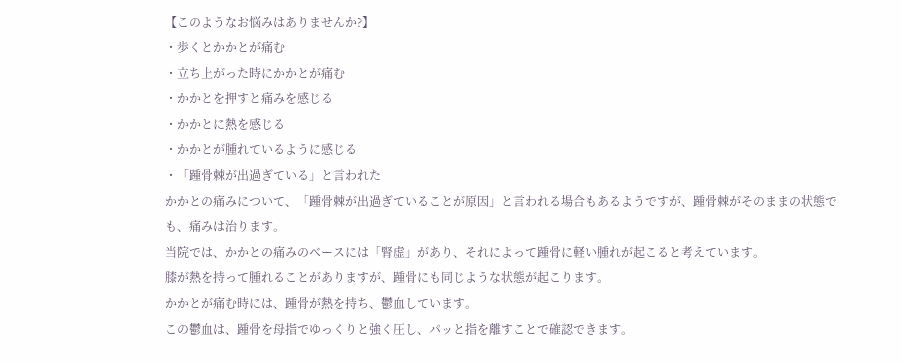【このようなお悩みはありませんか?】
・歩くとかかとが痛む
・立ち上がった時にかかとが痛む
・かかとを押すと痛みを感じる
・かかとに熱を感じる
・かかとが腫れているように感じる
・「踵骨棘が出過ぎている」と言われた
かかとの痛みについて、「踵骨棘が出過ぎていることが原因」と言われる場合もあるようですが、踵骨棘がそのままの状態でも、痛みは治ります。
当院では、かかとの痛みのベースには「腎虚」があり、それによって踵骨に軽い腫れが起こると考えています。
膝が熱を持って腫れることがありますが、踵骨にも同じような状態が起こります。
かかとが痛む時には、踵骨が熱を持ち、鬱血しています。
この鬱血は、踵骨を母指でゆっくりと強く圧し、パッと指を離すことで確認できます。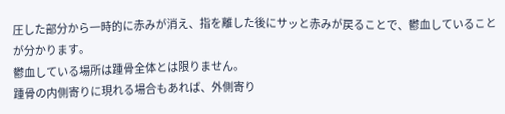圧した部分から一時的に赤みが消え、指を離した後にサッと赤みが戻ることで、鬱血していることが分かります。
鬱血している場所は踵骨全体とは限りません。
踵骨の内側寄りに現れる場合もあれば、外側寄り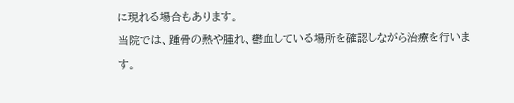に現れる場合もあります。
当院では、踵骨の熱や腫れ、鬱血している場所を確認しながら治療を行います。